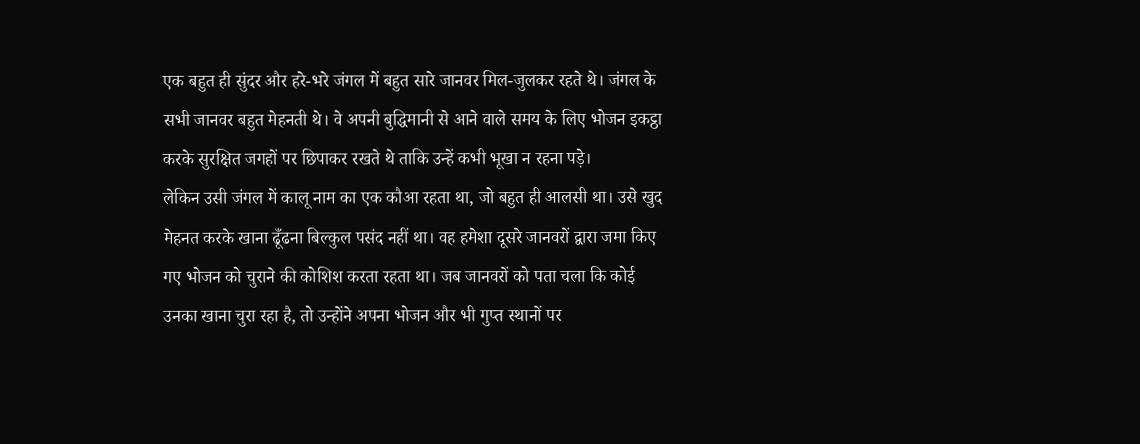एक बहुत ही सुंदर और हरे-भरे जंगल में बहुत सारे जानवर मिल-जुलकर रहते थे। जंगल के सभी जानवर बहुत मेहनती थे। वे अपनी बुद्धिमानी से आने वाले समय के लिए भोजन इकट्ठा करके सुरक्षित जगहों पर छिपाकर रखते थे ताकि उन्हें कभी भूखा न रहना पड़े।
लेकिन उसी जंगल में कालू नाम का एक कौआ रहता था, जो बहुत ही आलसी था। उसे खुद मेहनत करके खाना ढूँढना बिल्कुल पसंद नहीं था। वह हमेशा दूसरे जानवरों द्वारा जमा किए गए भोजन को चुराने की कोशिश करता रहता था। जब जानवरों को पता चला कि कोई उनका खाना चुरा रहा है, तो उन्होंने अपना भोजन और भी गुप्त स्थानों पर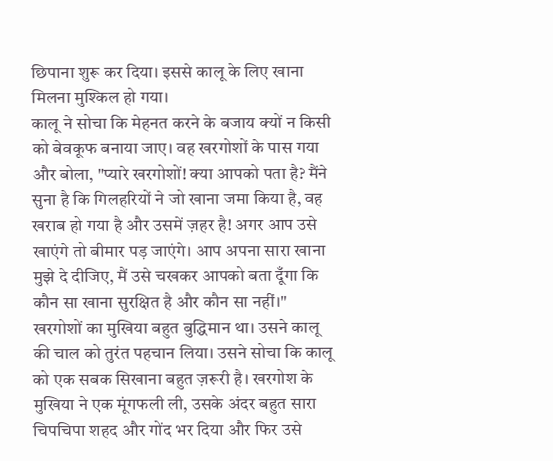छिपाना शुरू कर दिया। इससे कालू के लिए खाना मिलना मुश्किल हो गया।
कालू ने सोचा कि मेहनत करने के बजाय क्यों न किसी को बेवकूफ बनाया जाए। वह खरगोशों के पास गया और बोला, "प्यारे खरगोशों! क्या आपको पता है? मैंने सुना है कि गिलहरियों ने जो खाना जमा किया है, वह खराब हो गया है और उसमें ज़हर है! अगर आप उसे खाएंगे तो बीमार पड़ जाएंगे। आप अपना सारा खाना मुझे दे दीजिए, मैं उसे चखकर आपको बता दूँगा कि कौन सा खाना सुरक्षित है और कौन सा नहीं।"
खरगोशों का मुखिया बहुत बुद्धिमान था। उसने कालू की चाल को तुरंत पहचान लिया। उसने सोचा कि कालू को एक सबक सिखाना बहुत ज़रूरी है। खरगोश के मुखिया ने एक मूंगफली ली, उसके अंदर बहुत सारा चिपचिपा शहद और गोंद भर दिया और फिर उसे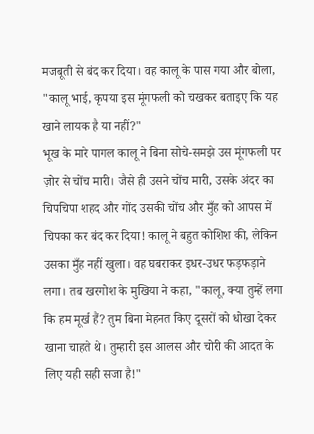मजबूती से बंद कर दिया। वह कालू के पास गया और बोला, "कालू भाई, कृपया इस मूंगफली को चखकर बताइए कि यह खाने लायक है या नहीं?"
भूख के मारे पागल कालू ने बिना सोचे-समझे उस मूंगफली पर ज़ोर से चोंच मारी। जैसे ही उसने चोंच मारी, उसके अंदर का चिपचिपा शहद और गोंद उसकी चोंच और मुँह को आपस में चिपका कर बंद कर दिया! कालू ने बहुत कोशिश की, लेकिन उसका मुँह नहीं खुला। वह घबराकर इधर-उधर फड़फड़ाने लगा। तब खरगोश के मुखिया ने कहा, "कालू, क्या तुम्हें लगा कि हम मूर्ख हैं? तुम बिना मेहनत किए दूसरों को धोखा देकर खाना चाहते थे। तुम्हारी इस आलस और चोरी की आदत के लिए यही सही सजा है!"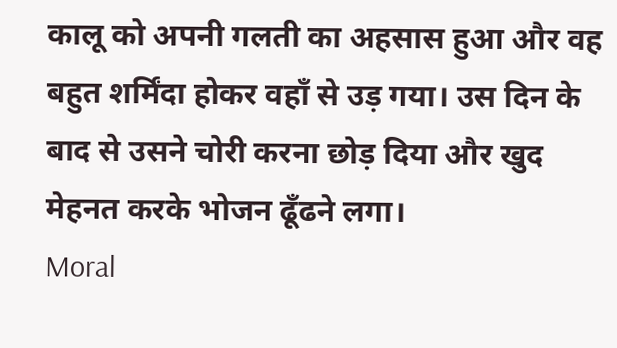कालू को अपनी गलती का अहसास हुआ और वह बहुत शर्मिंदा होकर वहाँ से उड़ गया। उस दिन के बाद से उसने चोरी करना छोड़ दिया और खुद मेहनत करके भोजन ढूँढने लगा।
Moral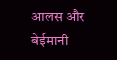आलस और बेईमानी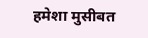हमेशा मुसीबत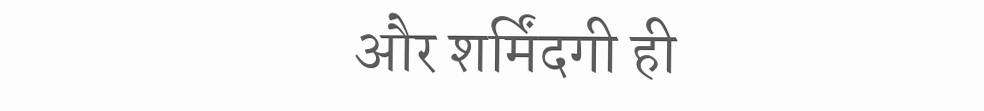और शर्मिंदगी ही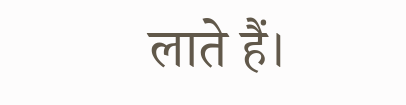लाते हैं।